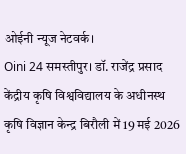ओईनी न्यूज नेटवर्क।
Oini 24 समस्तीपुर। डॉ. राजेंद्र प्रसाद केंद्रीय कृषि विश्वविद्यालय के अधीनस्थ कृषि विज्ञान केन्द्र बिरौली में 19 मई 2026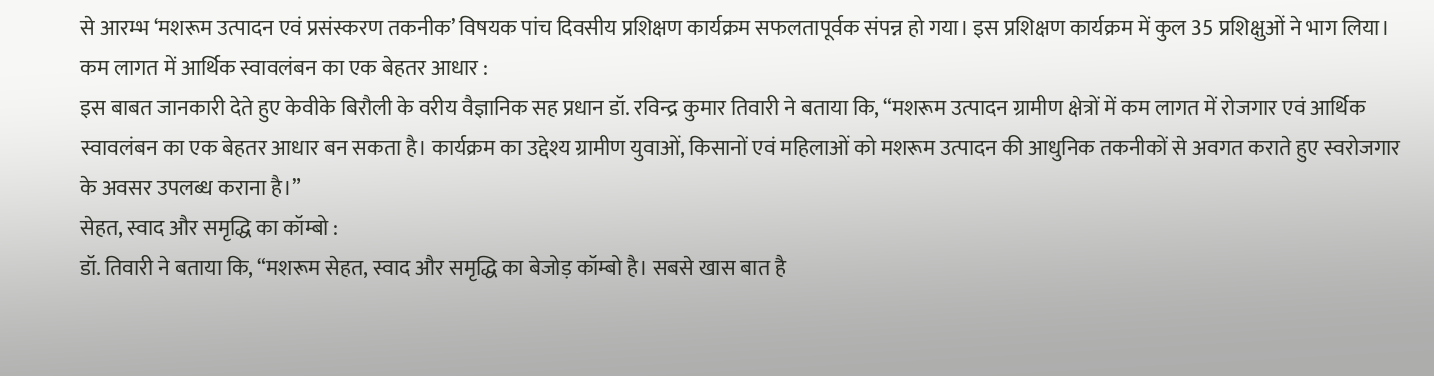से आरम्भ ‘मशरूम उत्पादन एवं प्रसंस्करण तकनीक’ विषयक पांच दिवसीय प्रशिक्षण कार्यक्रम सफलतापूर्वक संपन्न हो गया। इस प्रशिक्षण कार्यक्रम में कुल 35 प्रशिक्षुओं ने भाग लिया।
कम लागत में आर्थिक स्वावलंबन का एक बेहतर आधार :
इस बाबत जानकारी देते हुए केवीके बिरौली के वरीय वैज्ञानिक सह प्रधान डॉ. रविन्द्र कुमार तिवारी ने बताया कि, “मशरूम उत्पादन ग्रामीण क्षेत्रों में कम लागत में रोजगार एवं आर्थिक स्वावलंबन का एक बेहतर आधार बन सकता है। कार्यक्रम का उद्देश्य ग्रामीण युवाओं, किसानों एवं महिलाओं को मशरूम उत्पादन की आधुनिक तकनीकों से अवगत कराते हुए स्वरोजगार के अवसर उपलब्ध कराना है।”
सेहत, स्वाद और समृद्धि का कॉम्बो :
डॉ. तिवारी ने बताया कि, “मशरूम सेहत, स्वाद और समृद्धि का बेजोड़ कॉम्बो है। सबसे खास बात है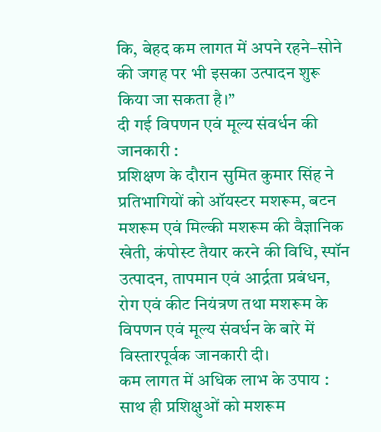कि, बेहद कम लागत में अपने रहने–सोने की जगह पर भी इसका उत्पादन शुरू किया जा सकता है।”
दी गई विपणन एवं मूल्य संवर्धन की जानकारी :
प्रशिक्षण के दौरान सुमित कुमार सिंह ने प्रतिभागियों को ऑयस्टर मशरूम, बटन मशरूम एवं मिल्की मशरूम की वैज्ञानिक खेती, कंपोस्ट तैयार करने की विधि, स्पॉन उत्पादन, तापमान एवं आर्द्रता प्रबंधन, रोग एवं कीट नियंत्रण तथा मशरूम के विपणन एवं मूल्य संवर्धन के बारे में विस्तारपूर्वक जानकारी दी।
कम लागत में अधिक लाभ के उपाय :
साथ ही प्रशिक्षुओं को मशरूम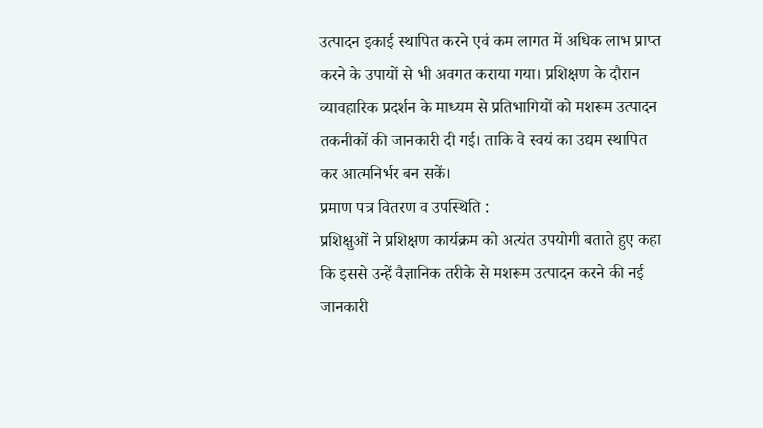उत्पादन इकाई स्थापित करने एवं कम लागत में अधिक लाभ प्राप्त करने के उपायों से भी अवगत कराया गया। प्रशिक्षण के दौरान व्यावहारिक प्रदर्शन के माध्यम से प्रतिभागियों को मशरूम उत्पादन तकनीकों की जानकारी दी गई। ताकि वे स्वयं का उद्यम स्थापित कर आत्मनिर्भर बन सकें।
प्रमाण पत्र वितरण व उपस्थिति :
प्रशिक्षुओं ने प्रशिक्षण कार्यक्रम को अत्यंत उपयोगी बताते हुए कहा कि इससे उन्हें वैज्ञानिक तरीके से मशरूम उत्पादन करने की नई जानकारी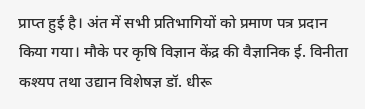प्राप्त हुई है। अंत में सभी प्रतिभागियों को प्रमाण पत्र प्रदान किया गया। मौके पर कृषि विज्ञान केंद्र की वैज्ञानिक ई. विनीता कश्यप तथा उद्यान विशेषज्ञ डॉ. धीरू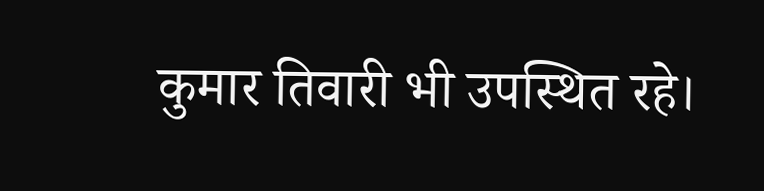कुमार तिवारी भी उपस्थित रहे।